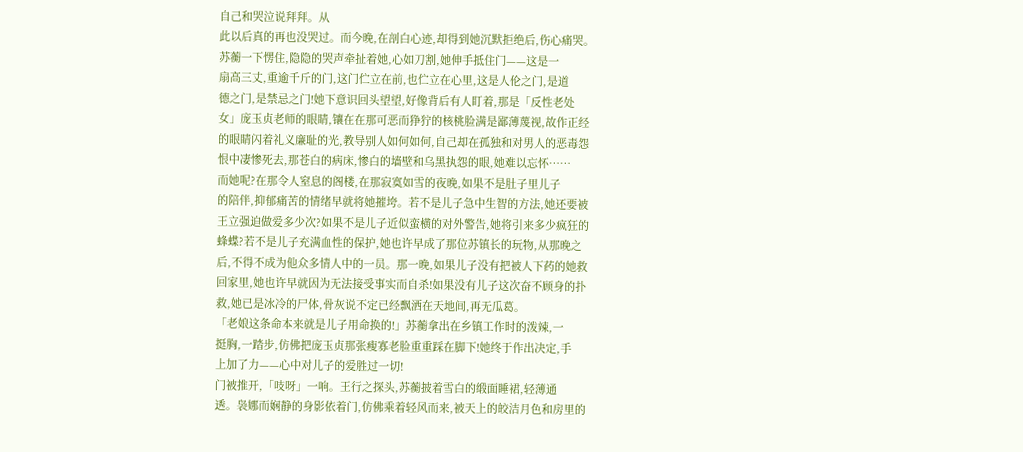自己和哭泣说拜拜。从
此以后真的再也没哭过。而今晚,在剖白心迹,却得到她沉默拒绝后,伤心痛哭。
苏蘅一下愣住,隐隐的哭声牵扯着她,心如刀割,她伸手抵住门——这是一
扇高三丈,重逾千斤的门,这门伫立在前,也伫立在心里,这是人伦之门,是道
德之门,是禁忌之门!她下意识回头望望,好像背后有人盯着,那是「反性老处
女」庞玉贞老师的眼睛,镶在在那可恶而狰狞的核桃脸满是鄙薄蔑视,故作正经
的眼睛闪着礼义廉耻的光,教导别人如何如何,自己却在孤独和对男人的恶毒怨
恨中凄惨死去,那苍白的病床,惨白的墙壁和乌黑执怨的眼,她难以忘怀……
而她呢?在那令人窒息的阁楼,在那寂寞如雪的夜晚,如果不是肚子里儿子
的陪伴,抑郁痛苦的情绪早就将她摧垮。若不是儿子急中生智的方法,她还要被
王立强迫做爱多少次?如果不是儿子近似蛮横的对外警告,她将引来多少疯狂的
蜂蝶?若不是儿子充满血性的保护,她也许早成了那位苏镇长的玩物,从那晚之
后,不得不成为他众多情人中的一员。那一晚,如果儿子没有把被人下药的她救
回家里,她也许早就因为无法接受事实而自杀!如果没有儿子这次奋不顾身的扑
救,她已是冰冷的尸体,骨灰说不定已经飘洒在天地间,再无瓜葛。
「老娘这条命本来就是儿子用命换的!」苏蘅拿出在乡镇工作时的泼辣,一
挺胸,一踏步,仿佛把庞玉贞那张瘦寡老脸重重踩在脚下!她终于作出决定,手
上加了力——心中对儿子的爱胜过一切!
门被推开,「吱呀」一响。王行之探头,苏蘅披着雪白的缎面睡裙,轻薄通
透。袅娜而娴静的身影依着门,仿佛乘着轻风而来,被天上的皎洁月色和房里的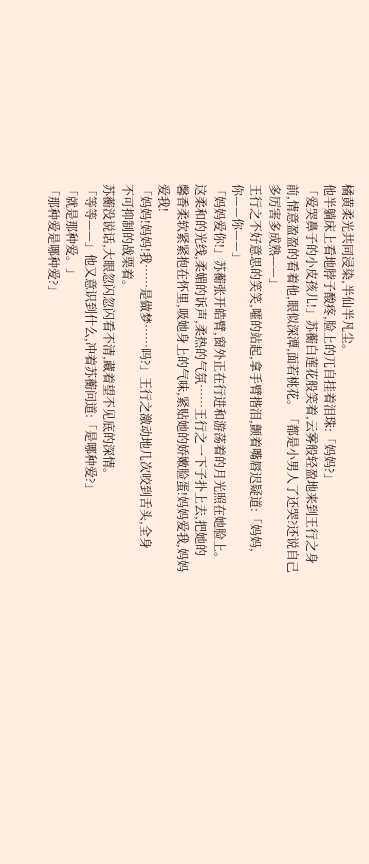橘黄柔光共同浸染,半仙半凡尘。
他半躺床上看地脖子酸疼,脸上的兀自挂着泪珠:「妈妈?」
「爱哭鼻子的小皮孩儿!」苏蘅白莲花般笑着,云雾般轻盈地来到王行之身
前,情意盈盈的看着他,眼似深潭,面若桃花。「都是小男人了还哭?还说自己
多厉害多成熟——」
王行之不好意思的笑笑,嚯的站起,拿手臂揩泪,颤着嘴唇迟疑道:「妈妈,
你——你——」
「妈妈爱你!」苏蘅张开皓臂,窗外正在行进和游荡着的月光照在她脸上。
这柔和的光线,柔媚的诉声,柔热的气氛……王行之一下子扑上去,把她的
馨香柔软紧紧抱在怀里,吸她身上的气味,紧贴她的娇嫩脸蛋!妈妈爱我,妈妈
爱我!
「妈妈!妈妈!我……是做梦……吗?」王行之激动地几次咬到舌头,全身
不可抑制的战栗着。
苏蘅没说话,大眼忽闪忽闪看不清,藏着望不见底的深情。
「等等——」他又意识到什么,冲着苏蘅问道:「是哪种爱?」
「就是那种爱。」
「那种爱是哪种爱?」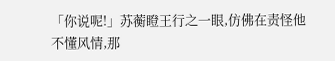「你说呢!」苏蘅瞪王行之一眼,仿佛在责怪他不懂风情,那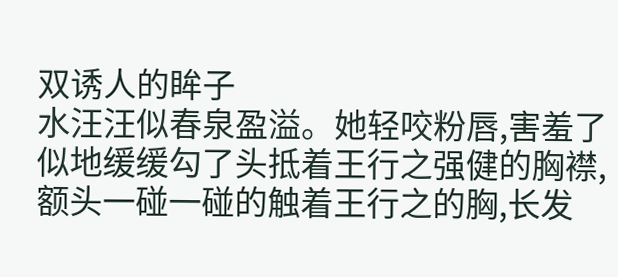双诱人的眸子
水汪汪似春泉盈溢。她轻咬粉唇,害羞了似地缓缓勾了头抵着王行之强健的胸襟,
额头一碰一碰的触着王行之的胸,长发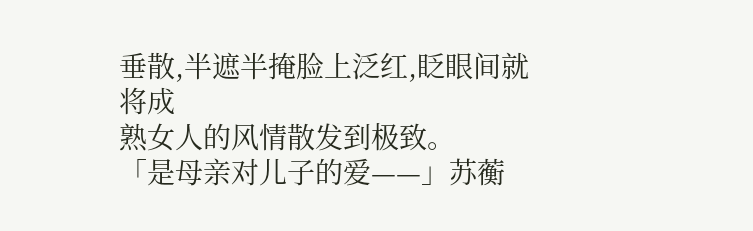垂散,半遮半掩脸上泛红,眨眼间就将成
熟女人的风情散发到极致。
「是母亲对儿子的爱——」苏蘅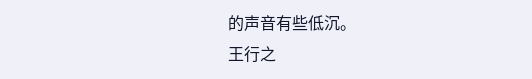的声音有些低沉。
王行之